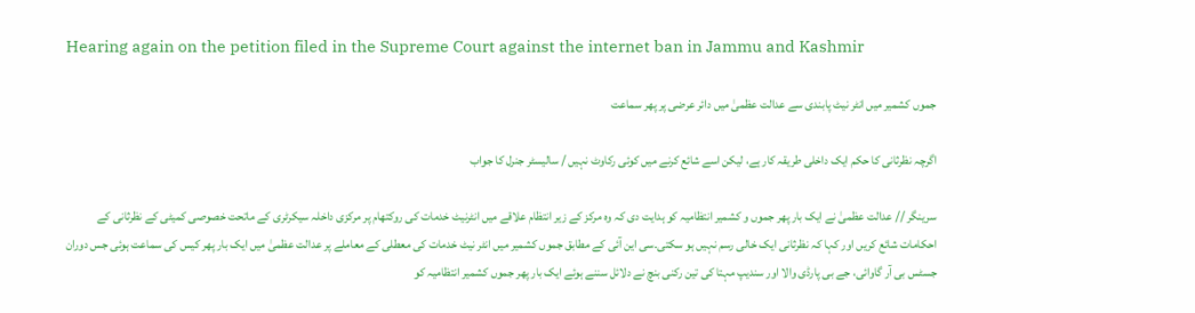Hearing again on the petition filed in the Supreme Court against the internet ban in Jammu and Kashmir

جموں کشمیر میں انٹر نیٹ پابندی سے عدالت عظمیٰ میں دائر عرضی پر پھر سماعت

اگرچہ نظرثانی کا حکم ایک داخلی طریقہ کار ہے، لیکن اسے شائع کرنے میں کوئی رکاوٹ نہیں / سالیسٹر جنرل کا جواب

سرینگر // عدالت عظمیٰ نے ایک بار پھر جموں و کشمیر انتظامیہ کو ہدایت دی کہ وہ مرکز کے زیر انتظام علاقے میں انٹرنیٹ خدمات کی روکتھام پر مرکزی داخلہ سیکرٹری کے ماتحت خصوصی کمیٹی کے نظرثانی کے احکامات شائع کریں اور کہا کہ نظرثانی ایک خالی رسم نہیں ہو سکتی۔سی این آئی کے مطابق جموں کشمیر میں انٹر نیٹ خدمات کی معطلی کے معاملے پر عدالت عظمیٰ میں ایک بار پھر کیس کی سماعت ہوئی جس دوران جسٹس بی آر گاوائی، جے بی پارڈی والا اور سندیپ مہتا کی تین رکنی بنچ نے دلائل سننے ہوئے ایک بار پھر جموں کشمیر انتظامیہ کو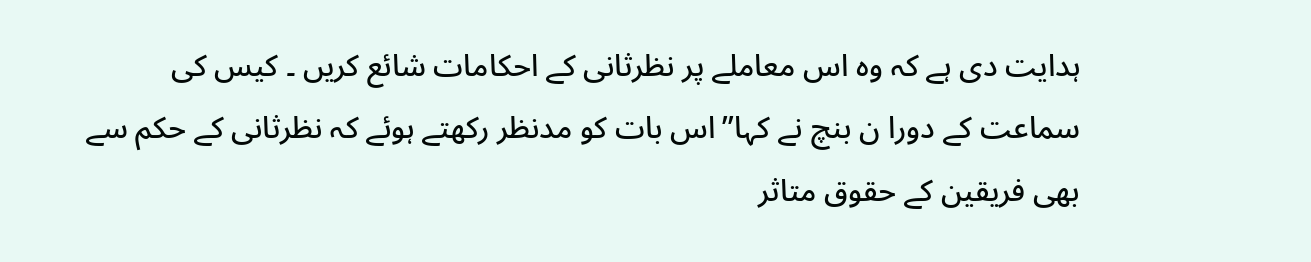ہدایت دی ہے کہ وہ اس معاملے پر نظرثانی کے احکامات شائع کریں ۔ کیس کی سماعت کے دورا ن بنچ نے کہا’’اس بات کو مدنظر رکھتے ہوئے کہ نظرثانی کے حکم سے بھی فریقین کے حقوق متاثر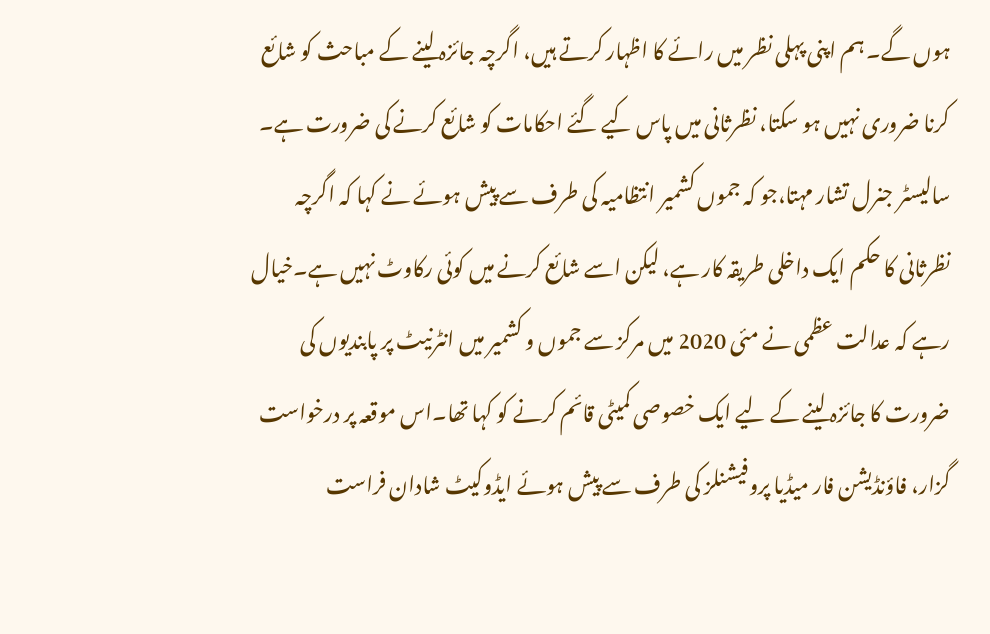ہوں گے۔ ہم اپنی پہلی نظر میں رائے کا اظہار کرتے ہیں، اگرچہ جائزہ لینے کے مباحث کو شائع کرنا ضروری نہیں ہو سکتا، نظرثانی میں پاس کیے گئے احکامات کو شائع کرنے کی ضرورت ہے۔ سالیسٹر جنرل تشار مہتا،جو کہ جموں کشمیر انتظامیہ کی طرف سے پیش ہوئے نے کہا کہ اگرچہ نظرثانی کا حکم ایک داخلی طریقہ کار ہے، لیکن اسے شائع کرنے میں کوئی رکاوٹ نہیں ہے۔خیال رہے کہ عدالت عظمی نے مئی 2020 میں مرکز سے جموں و کشمیر میں انٹرنیٹ پر پابندیوں کی ضرورت کا جائزہ لینے کے لیے ایک خصوصی کمیٹی قائم کرنے کو کہا تھا۔اس موقعہ پر درخواست گزار، فاؤنڈیشن فار میڈیا پروفیشنلز کی طرف سے پیش ہوئے ایڈوکیٹ شادان فراست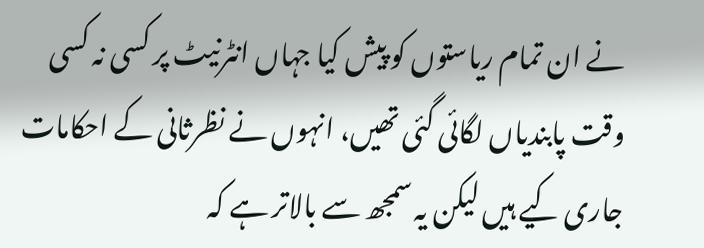نے ان تمام ریاستوں کو پیش کیا جہاں انٹرنیٹ پر کسی نہ کسی وقت پابندیاں لگائی گئی تھیں، انہوں نے نظرثانی کے احکامات جاری کیے ہیں لیکن یہ سمجھ سے بالاتر ہے کہ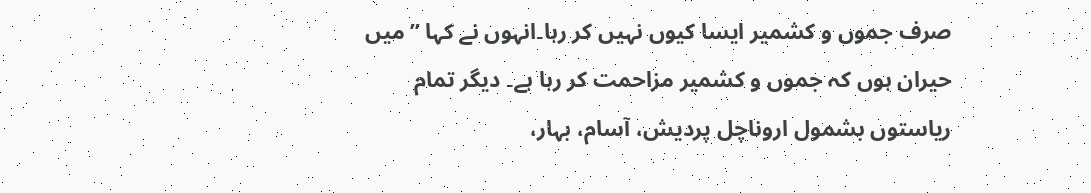صرف جموں و کشمیر ایسا کیوں نہیں کر رہا۔انہوں نے کہا ’’میں حیران ہوں کہ جموں و کشمیر مزاحمت کر رہا ہے۔ دیگر تمام ریاستوں بشمول اروناچل پردیش، آسام، بہار،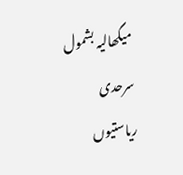میگھالیہ بشمول سرحدی ریاستیوں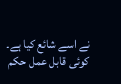نے اسے شائع کیا ہے۔ کوئی قابل عمل حکم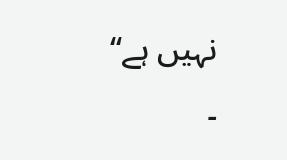نہیں ہے‘‘ ۔